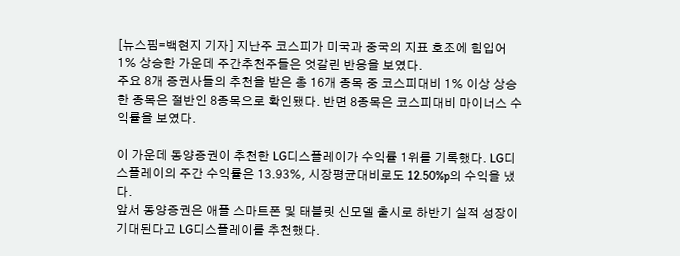[뉴스핌=백현지 기자] 지난주 코스피가 미국과 중국의 지표 호조에 힘입어 1% 상승한 가운데 주간추천주들은 엇갈린 반응을 보였다.
주요 8개 증권사들의 추천을 받은 총 16개 종목 중 코스피대비 1% 이상 상승한 종목은 절반인 8종목으로 확인됐다. 반면 8종목은 코스피대비 마이너스 수익률을 보였다.

이 가운데 동양증권이 추천한 LG디스플레이가 수익률 1위를 기록했다. LG디스플레이의 주간 수익률은 13.93%, 시장평균대비로도 12.50%p의 수익을 냈다.
앞서 동양증권은 애플 스마트폰 및 태블릿 신모델 출시로 하반기 실적 성장이 기대된다고 LG디스플레이를 추천했다.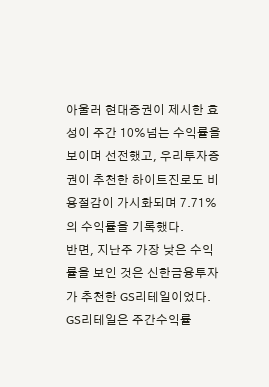아울러 현대증권이 제시한 효성이 주간 10%넘는 수익률을 보이며 선전했고, 우리투자증권이 추천한 하이트진로도 비용절감이 가시화되며 7.71%의 수익률을 기록했다.
반면, 지난주 가장 낮은 수익률을 보인 것은 신한금융투자가 추천한 GS리테일이었다.
GS리테일은 주간수익률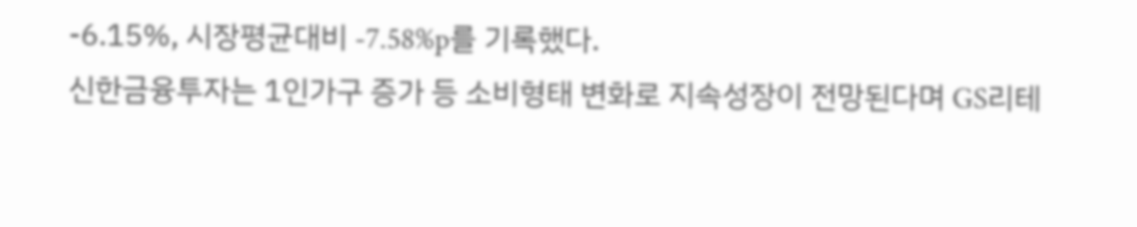-6.15%, 시장평균대비 -7.58%p를 기록했다.
신한금융투자는 1인가구 증가 등 소비형태 변화로 지속성장이 전망된다며 GS리테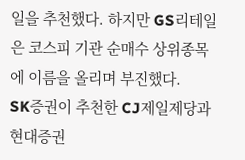일을 추천했다. 하지만 GS리테일은 코스피 기관 순매수 상위종목에 이름을 올리며 부진했다.
SK증권이 추천한 CJ제일제당과 현대증권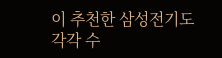이 추천한 삼성전기도 각각 수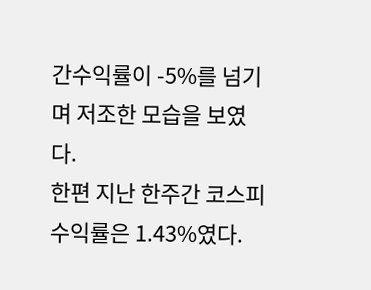간수익률이 -5%를 넘기며 저조한 모습을 보였다.
한편 지난 한주간 코스피수익률은 1.43%였다.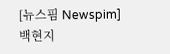[뉴스핌 Newspim] 백현지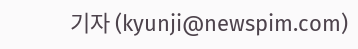기자 (kyunji@newspim.com)